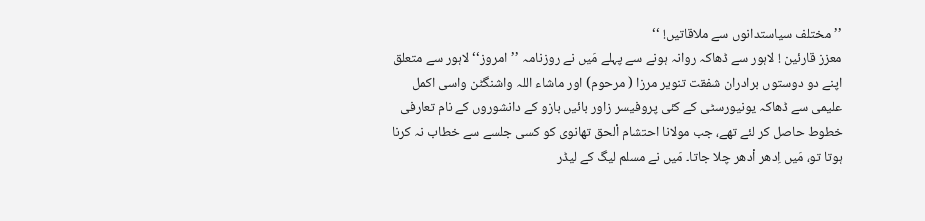’’ مختلف سیاستدانوں سے ملاقاتیں! ‘‘
معزز قارئین ! لاہور سے ڈھاکہ روانہ ہونے سے پہلے مَیں نے روزنامہ ’’امروز‘‘ لاہور سے متعلق اپنے دو دوستوں برادران شفقت تنویر مرزا ( مرحوم) اور ماشاء اللہ واشنگٹن واسی اکمل علیمی سے ڈھاکہ یونیورسٹی کے کئی پروفیسر زاور بائیں بازو کے دانشوروں کے نام تعارفی خطوط حاصل کر لئے تھے، جب مولانا احتشام اْلحق تھانوی کو کسی جلسے سے خطاب نہ کرنا ہوتا تو، مَیں اِدھر اْدھر چلا جاتا۔ مَیں نے مسلم لیگ کے لیڈر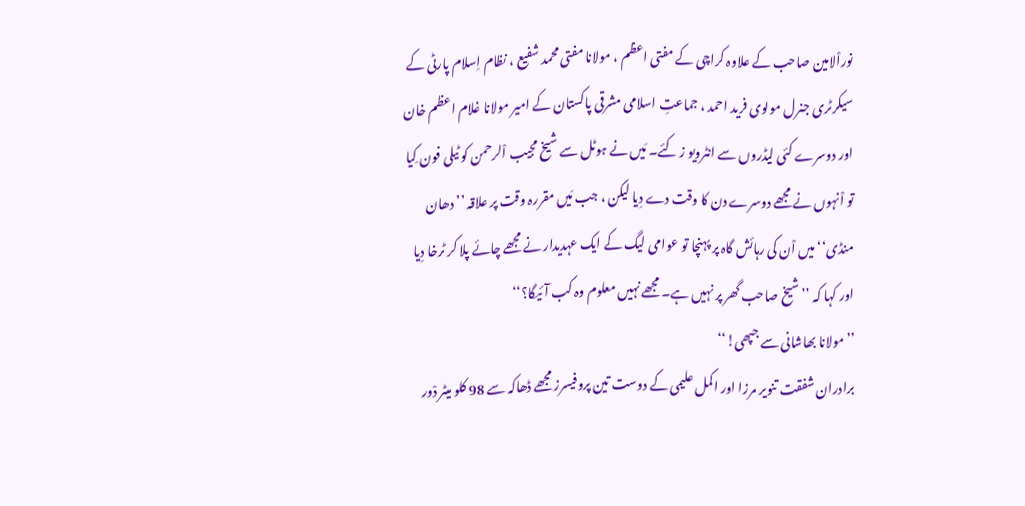نوراْلامین صاحب کے علاوہ کراچی کے مفتی اعظم ، مولانا مفتی محمد شفیع ، نظام اِسلام پارٹی کے سیکرٹری جنرل مولوی فرید احمد ، جماعتِ اسلامی مشرقی پاکستان کے امیر مولانا غلام اعظم خان اور دوسرے کئی لیڈروں سے انٹرویو ز کئے۔ مَیں نے ہوٹل سے شیخ مجیب اْلرحمن کو ٹیلی فون کِیا تو اْنہوں نے مجھے دوسرے دن کا وقت دے دِیا لیکن ، جب مَیں مقررہ وقت پر علاقہ ’’ دھان منڈی‘‘ میں اْن کی رہائش گاہ پر پہنچا تو عوامی لیگ کے ایک عہدیدار نے مجھے چائے پلا کر ٹرخا دِیا اور کہا کہ ’’ شیخ صاحب گھر پر نہیں ہے۔ مجھے نہیں معلوم وہ کب آئیگا؟‘‘
’’مولانا بھاشانی سے جپھی!‘‘
برادران شفقت تنویر مرزا اور اکمل علیمی کے دوست تین پروفیسرز مجھے ڈھاکہ سے 98 کلو میٹر دْور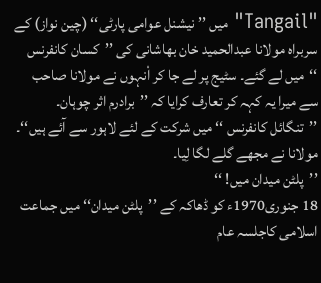"Tangail" میں ’’ نیشنل عوامی پارٹی‘‘ (چین نواز) کے سربراہ مولانا عبدالحمید خان بھاشانی کی ’’کسان کانفرنس ‘‘میں لے گئے۔ سٹیج پر لے جا کر اْنہوں نے مولانا صاحب سے میرا یہ کہہ کر تعارف کرایا کہ ’’برادرم اثر چوہان۔ ’’تنگائل کانفرنس ‘‘ میں شرکت کے لئے لاہور سے آئے ہیں‘‘۔ مولانا نے مجھے گلے لگا لِیا۔
’’پلٹن میدان میں! ‘‘
18 جنوری1970ء کو ڈھاکہ کے ’’پلٹن میدان‘‘ میں جماعت اسلامی کاجلسہ عام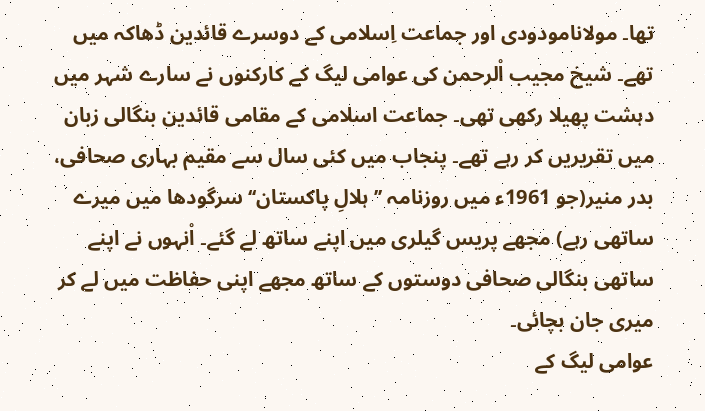تھا۔ مولانامودودی اور جماعت اِسلامی کے دوسرے قائدین ڈھاکہ میں تھے۔ شیخ مجیب اْلرحمن کی عوامی لیگ کے کارکنوں نے سارے شہر میں دہشت پھیلا رکھی تھی۔ جماعت اسلامی کے مقامی قائدین بنگالی زبان میں تقریریں کر رہے تھے۔ پنجاب میں کئی سال سے مقیم بہاری صحافی، بدر منیر(جو 1961ء میں روزنامہ ’’ ہلالِ پاکستان‘‘ سرگودھا میں میرے ساتھی رہے) مجھے پریس گیلری میں اپنے ساتھ لے گئے۔ اْنہوں نے اپنے ساتھی بنگالی صحافی دوستوں کے ساتھ مجھے اپنی حفاظت میں لے کر میری جان بچائی۔
عوامی لیگ کے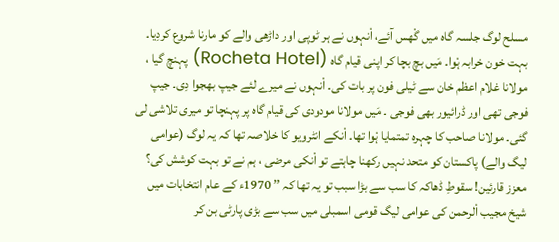مسلح لوگ جلسہ گاہ میں گْھس آئے، اْنہوں نے ہر ٹوپی اور داڑھی والے کو مارنا شروع کردِیا۔ بہت خون خرابہ ہْوا۔ مَیں بچ بچا کر اپنی قیام گاہ (Rocheta Hotel) پہنچ گیا ، مولانا غلام اعظم خان سے ٹیلی فون پر بات کی۔ اْنہوں نے میرے لئے جیپ بھجوا دِی۔ جیپ فوجی تھی اور ڈرائیور بھی فوجی ۔ مَیں مولانا مودودی کی قیام گاہ پر پہنچا تو میری تلاشی لی گئی۔ مولانا صاحب کا چہرہ تمتمایا ہْوا تھا۔ اْنکے انٹرویو کا خلاصہ تھا کہ یہ لوگ (عوامی لیگ والے) پاکستان کو متحد نہیں رکھنا چاہتے تو اْنکی مرضی ، ہم نے تو بہت کوشش کی؟
معزز قارئین! سقوطِ ڈھاکہ کا سب سے بڑا سبب تو یہ تھا کہ ’’ 1970ء کے عام انتخابات میں شیخ مجیب اْلرحمن کی عوامی لیگ قومی اسمبلی میں سب سے بڑی پارٹی بن کر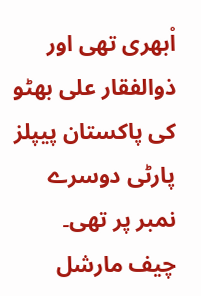اْبھری تھی اور ذوالفقار علی بھٹو کی پاکستان پیپلز پارٹی دوسرے نمبر پر تھی۔ چیف مارشل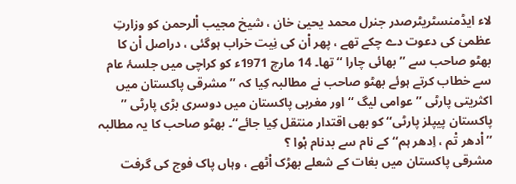لاء ایڈمنسٹریٹرصدر جنرل محمد یحییٰ خان ، شیخ مجیب اْلرحمن کو وزارتِ عظمیٰ کی دعوت دے چکے تھے ، پھر اْن کی نِیت خراب ہوگئی ، دراصل اْن کا بھٹو صاحب سے ’’ بھائی چارا ‘‘ تھا۔ 14 مارچ 1971ء کو کراچی میں جلسۂ عام سے خطاب کرتے ہوئے بھٹو صاحب نے مطالبہ کِیا کہ ’’ مشرقی پاکستان میں اکثریتی پارٹی ’’ عوامی لیگ ‘‘اور مغربی پاکستان میں دوسری بڑی پارٹی ’’ پاکستان پیپلز پارٹی‘‘ کو بھی اقتدار منتقل کِیا جائے‘‘۔ بھٹو صاحب کا یہ مطالبہ ’’اْدھر تْم ، اِدھر ہم‘‘ کے نام سے بدنام ہْوا ؟
مشرقی پاکستان میں بغات کے شعلے بھڑک اْٹھے ، وہاں پاک فوج کی گرفت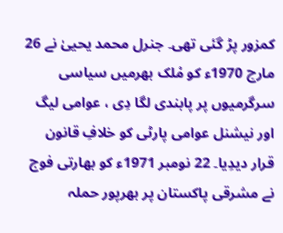کمزور پڑ گئی تھی۔ جنرل محمد یحییٰ نے 26 مارچ 1970ء کو مْلک بھرمیں سیاسی سرگرمیوں پر پابندی لگا دِی ، عوامی لیگ اور نیشنل عوامی پارٹی کو خلافِ قانون قرار دیدِیا۔ 22 نومبر 1971ء کو بھارتی فوج نے مشرقی پاکستان پر بھرپور حملہ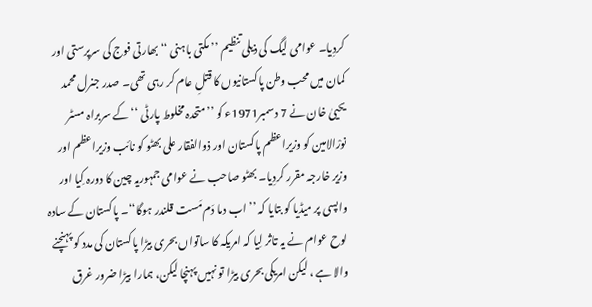کردِیا۔ عوامی لیگ کی ذیلی تنظیم ’’ مکتی باہنی ‘‘ بھارتی فوج کی سرپرستی اور کمان میں محب وطن پاکستانیوں کا قتلِ عام کر رہی تھی۔ صدر جنرل محمد یحییٰ خان نے 7 دسمبر1971ء کو ’’متحدہ مخلوط پارٹی ‘‘ کے سربراہ مسٹر نورْالامین کو وزیراعظم پاکستان اور ذوالفقار علی بھٹو کو نائب وزیراعظم اور وزیر خارجہ مقرر کردِیا۔ بھٹو صاحب نے عوامی جمہوریہ چین کا دورہ کِیا اور واپسی پر میڈیا کو بتایا کہ ’’ اب دما دَم مَست قلندر ہوگا‘‘۔ پاکستان کے سادہ لوح عوام نے یہ تاثر لِیا کہ امریکہ کا ساتواں بحری بیڑا پاکستان کی مدد کو پہنچنے والا ہے ، لیکن امریکی بحری بیڑا تو نہیں پہنچا لیکن، ہمارا بیڑا ضرور غرق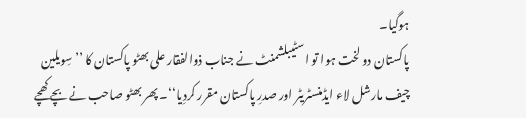ہوگیا۔
پاکستان دو لخت ہوا تو اسٹیبلشمنٹ نے جناب ذوالفقار علی بھٹو پاکستان کا ’’سِویلین چیف مارشل لاء ایڈمنسٹریٹر اور صدرِ پاکستان مقرر کردِیا‘‘۔ پھر بھٹو صاحب نے بچے کھچے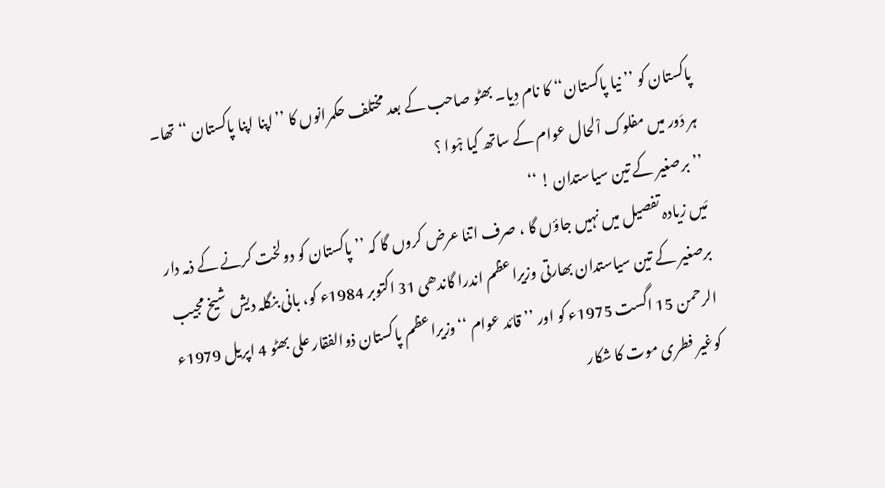پاکستان کو ’’ نیا پاکستان‘‘ کا نام دِیا۔ بھٹو صاحب کے بعد مختلف حکمرانوں کا ’’اپنا اپنا پاکستان ‘‘تھا۔ ہر دَور میں مفلوک اْلحال عوام کے ساتھ کیا ہْوا ؟
’’ برصغیر کے تین سیاستدان ! ‘‘
مَیں زیادہ تفصیل میں نہیں جاؤں گا ، صرف اتنا عرض کروں گا کہ ’’ پاکستان کو دولخت کرنے کے ذمہ دار برصغیر کے تین سیاستدان بھارتی وزیراعظم اندرا گاندھی 31 اکتوبر 1984ء کو، بانی بنگلہ دیش شیخ مجیب الرحمن 15 اگست 1975ء کو اور ’’ قائد عوام ‘‘وزیراعظم پاکستان ذوالفقار علی بھٹو 4 اپریل 1979ء کوغیر فطری موت کا شکار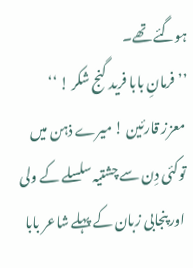ہوگئے تھے۔
’’ فرمانِ بابا فرید گنج شکر ! ‘‘
معزز قارئین ! میرے ذہن میں توکئی دِن سے چشتیہ سلسلے کے ولی اور پنجابی زبان کے پہلے شاعر بابا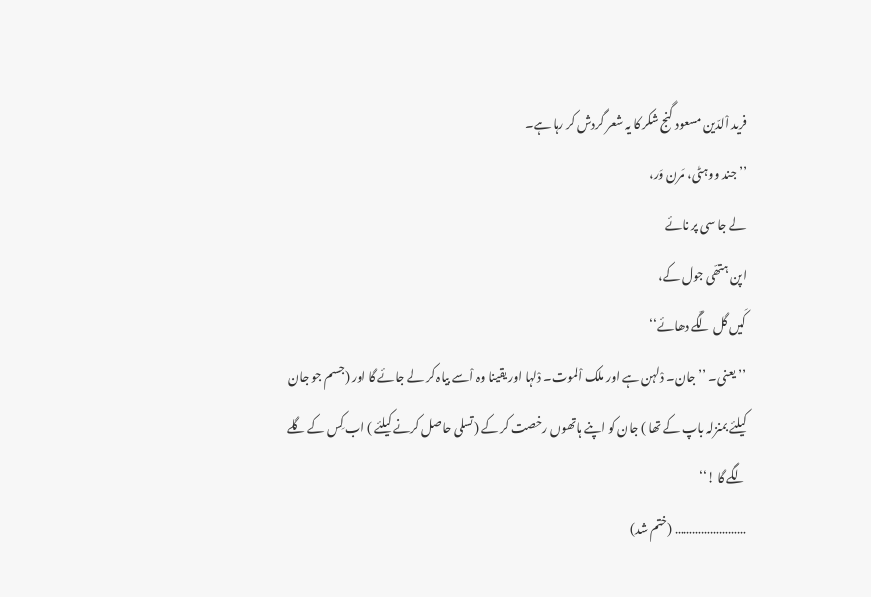فرید اْلدّین مسعود گنج شکر کا یہ شعر گردش کر رہا ہے۔
’’جند ووہٹی، مَرن وَر،
لے جا سی پر نائے
اپن ہتھّی جول کے،
کَیں گل لگّے دھائے‘‘
’’ یعنی۔ ’’ جان۔ دْلہن ہے اور ملک اْلموت۔ دْلہا اور یقینا وہ اْسے بیاہ کر لے جائے گا اور (جسم جو جان کیلئے بمنزلہ باپ کے تھا ) جان کو اپنے ہاتھوں رخصت کر کے (تسلی حاصل کرنے کیلئے ) اب کِس کے گلے لگے گا !‘‘
…………………… (ختم شد)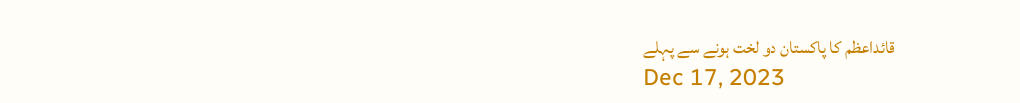قائداعظم کا پاکستان دو لخت ہونے سے پہلے
Dec 17, 2023